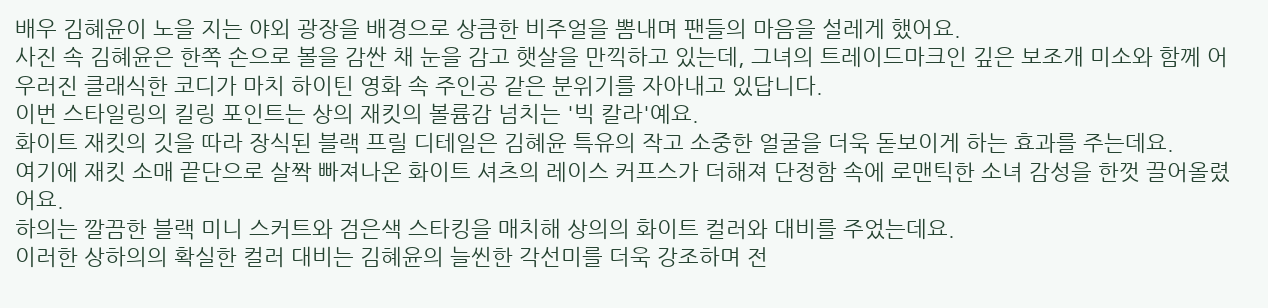배우 김혜윤이 노을 지는 야외 광장을 배경으로 상큼한 비주얼을 뽐내며 팬들의 마음을 설레게 했어요.
사진 속 김혜윤은 한쪽 손으로 볼을 감싼 채 눈을 감고 햇살을 만끽하고 있는데, 그녀의 트레이드마크인 깊은 보조개 미소와 함께 어우러진 클래식한 코디가 마치 하이틴 영화 속 주인공 같은 분위기를 자아내고 있답니다.
이번 스타일링의 킬링 포인트는 상의 재킷의 볼륨감 넘치는 '빅 칼라'예요.
화이트 재킷의 깃을 따라 장식된 블랙 프릴 디테일은 김혜윤 특유의 작고 소중한 얼굴을 더욱 돋보이게 하는 효과를 주는데요.
여기에 재킷 소매 끝단으로 살짝 빠져나온 화이트 셔츠의 레이스 커프스가 더해져 단정함 속에 로맨틱한 소녀 감성을 한껏 끌어올렸어요.
하의는 깔끔한 블랙 미니 스커트와 검은색 스타킹을 매치해 상의의 화이트 컬러와 대비를 주었는데요.
이러한 상하의의 확실한 컬러 대비는 김혜윤의 늘씬한 각선미를 더욱 강조하며 전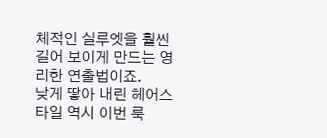체적인 실루엣을 훨씬 길어 보이게 만드는 영리한 연출법이죠.
낮게 땋아 내린 헤어스타일 역시 이번 룩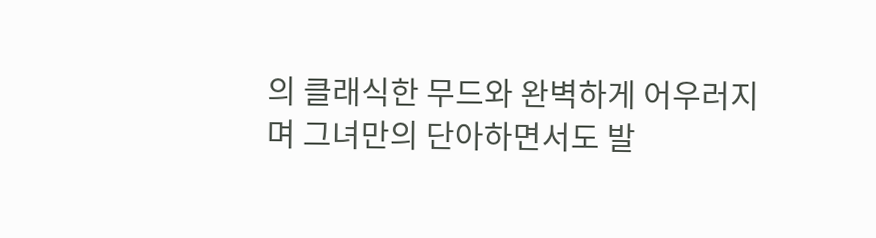의 클래식한 무드와 완벽하게 어우러지며 그녀만의 단아하면서도 발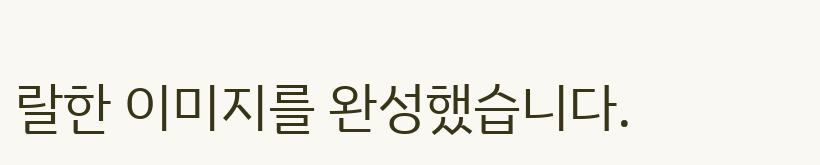랄한 이미지를 완성했습니다.